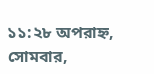১১:২৮ অপরাহ্ন, সোমবার,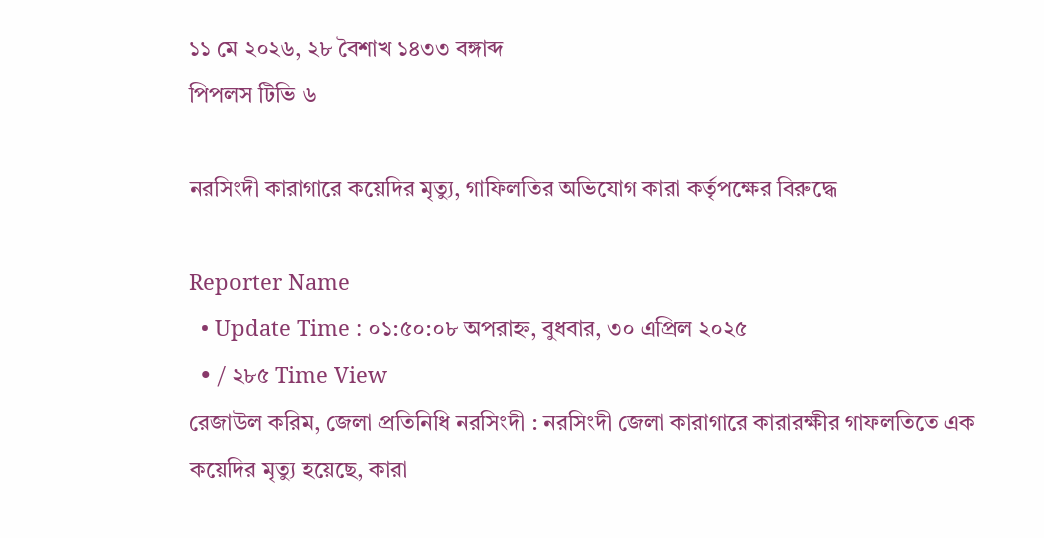১১ মে ২০২৬, ২৮ বৈশাখ ১৪৩৩ বঙ্গাব্দ
পিপলস টিভি ৬

নরসিংদী কারাগারে কয়েদির মৃত্যু, গাফিলতির অভিযোগ কারা কর্তৃপক্ষের বিরুদ্ধে

Reporter Name
  • Update Time : ০১:৫০:০৮ অপরাহ্ন, বুধবার, ৩০ এপ্রিল ২০২৫
  • / ২৮৫ Time View
রেজাউল করিম, জেলা প্রতিনিধি নরসিংদী : নরসিংদী জেলা কারাগারে কারারক্ষীর গাফলতিতে এক কয়েদির মৃত্যু হয়েছে, কারা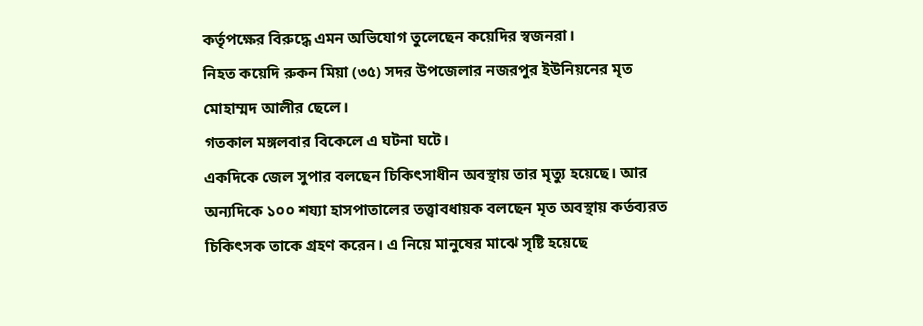কর্তৃপক্ষের বিরুদ্ধে এমন অভিযোগ তুলেছেন কয়েদির স্বজনরা।
নিহত কয়েদি রুকন মিয়া (৩৫) সদর উপজেলার নজরপুর ইউনিয়নের মৃত মোহাম্মদ আলীর ছেলে।
গতকাল মঙ্গলবার বিকেলে এ ঘটনা ঘটে।
একদিকে জেল সুপার বলছেন চিকিৎসাধীন অবস্থায় তার মৃত্যু হয়েছে। আর অন্যদিকে ১০০ শয্যা হাসপাতালের তত্ত্বাবধায়ক বলছেন মৃত অবস্থায় কর্তব্যরত চিকিৎসক তাকে গ্রহণ করেন। এ নিয়ে মানুষের মাঝে সৃষ্টি হয়েছে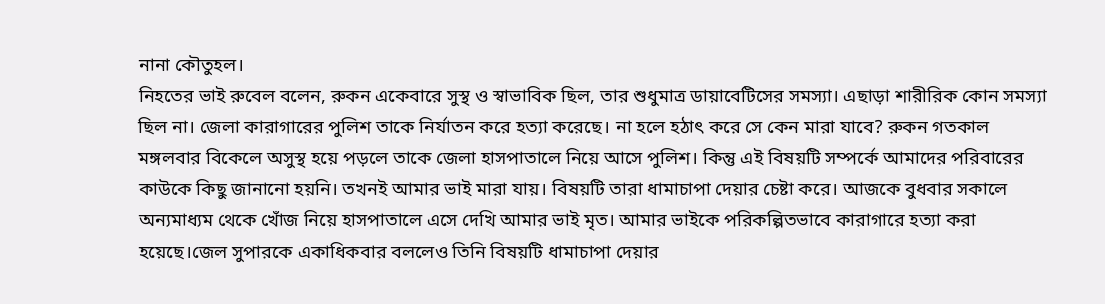নানা কৌতুহল।
নিহতের ভাই রুবেল বলেন, রুকন একেবারে সুস্থ ও স্বাভাবিক ছিল, তার শুধুমাত্র ডায়াবেটিসের সমস্যা। এছাড়া শারীরিক কোন সমস্যা ছিল না। জেলা কারাগারের পুলিশ তাকে নির্যাতন করে হত্যা করেছে। না হলে হঠাৎ করে সে কেন মারা যাবে? রুকন গতকাল মঙ্গলবার বিকেলে অসুস্থ হয়ে পড়লে তাকে জেলা হাসপাতালে নিয়ে আসে পুলিশ। কিন্তু এই বিষয়টি সম্পর্কে আমাদের পরিবারের কাউকে কিছু জানানো হয়নি। তখনই আমার ভাই মারা যায়। বিষয়টি তারা ধামাচাপা দেয়ার চেষ্টা করে। আজকে বুধবার সকালে অন্যমাধ্যম থেকে খোঁজ নিয়ে হাসপাতালে এসে দেখি আমার ভাই মৃত। আমার ভাইকে পরিকল্পিতভাবে কারাগারে হত্যা করা হয়েছে।জেল সুপারকে একাধিকবার বললেও তিনি বিষয়টি ধামাচাপা দেয়ার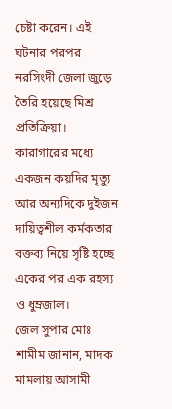চেষ্টা করেন। এই ঘটনার পরপর নরসিংদী জেলা জুড়ে তৈরি হয়েছে মিশ্র প্রতিক্রিয়া। কারাগারের মধ্যে একজন কয়দির মৃত্যু আর অন্যদিকে দুইজন দায়িত্বশীল কর্মকতার বক্তব্য নিয়ে সৃষ্টি হচ্ছে একের পর এক রহস্য ও ধুম্রজাল।
জেল সুপার মোঃ শামীম জানান, মাদক মামলায় আসামী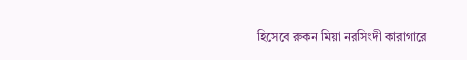হিসেবে রুকন মিয়া নরসিংদী কারাগারে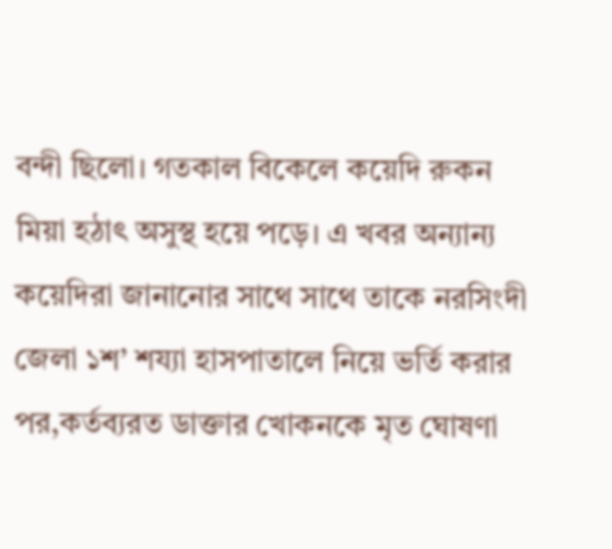বন্দী ছিলো। গতকাল বিকেলে কয়েদি রুকন মিয়া হঠাৎ অসুস্থ হয়ে পড়ে। এ খবর অন্যান্য কয়েদিরা জানানোর সাথে সাথে তাকে নরসিংদী জেলা ১শ’ শয্যা হাসপাতালে নিয়ে ভর্তি করার পর,কর্তব্যরত ডাক্তার খোকনকে মৃত ঘোষণা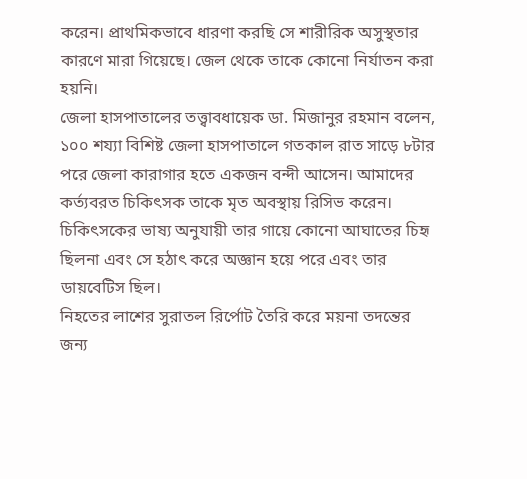করেন। প্রাথমিকভাবে ধারণা করছি সে শারীরিক অসুস্থতার কারণে মারা গিয়েছে। জেল থেকে তাকে কোনো নির্যাতন করা হয়নি।
জেলা হাসপাতালের তত্ত্বাবধায়েক ডা. মিজানুর রহমান বলেন, ১০০ শয্যা বিশিষ্ট জেলা হাসপাতালে গতকাল রাত সাড়ে ৮টার পরে জেলা কারাগার হতে একজন বন্দী আসেন। আমাদের কর্ত্যবরত চিকিৎসক তাকে মৃত অবস্থায় রিসিভ করেন। চিকিৎসকের ভাষ্য অনুযায়ী তার গায়ে কোনো আঘাতের চিহৃ ছিলনা এবং সে হঠাৎ করে অজ্ঞান হয়ে পরে এবং তার ডায়বেটিস ছিল।
নিহতের লাশের সুরাতল রির্পোট তৈরি করে ময়না তদন্তের জন্য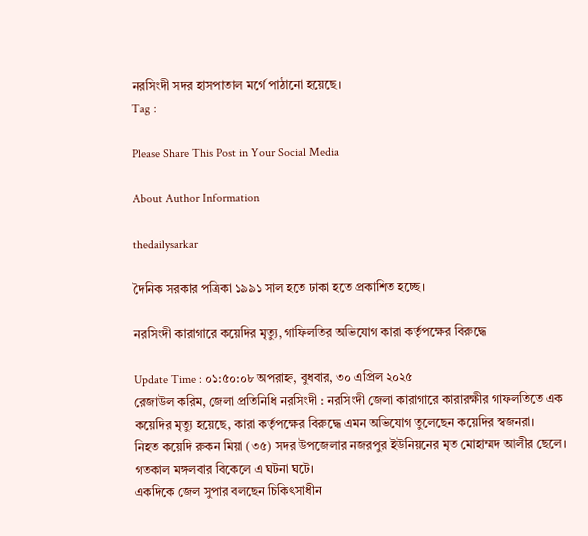নরসিংদী সদর হাসপাতাল মর্গে পাঠানো হয়েছে।
Tag :

Please Share This Post in Your Social Media

About Author Information

thedailysarkar

দৈনিক সরকার পত্রিকা ১৯৯১ সাল হতে ঢাকা হতে প্রকাশিত হচ্ছে।

নরসিংদী কারাগারে কয়েদির মৃত্যু, গাফিলতির অভিযোগ কারা কর্তৃপক্ষের বিরুদ্ধে

Update Time : ০১:৫০:০৮ অপরাহ্ন, বুধবার, ৩০ এপ্রিল ২০২৫
রেজাউল করিম, জেলা প্রতিনিধি নরসিংদী : নরসিংদী জেলা কারাগারে কারারক্ষীর গাফলতিতে এক কয়েদির মৃত্যু হয়েছে, কারা কর্তৃপক্ষের বিরুদ্ধে এমন অভিযোগ তুলেছেন কয়েদির স্বজনরা।
নিহত কয়েদি রুকন মিয়া (৩৫) সদর উপজেলার নজরপুর ইউনিয়নের মৃত মোহাম্মদ আলীর ছেলে।
গতকাল মঙ্গলবার বিকেলে এ ঘটনা ঘটে।
একদিকে জেল সুপার বলছেন চিকিৎসাধীন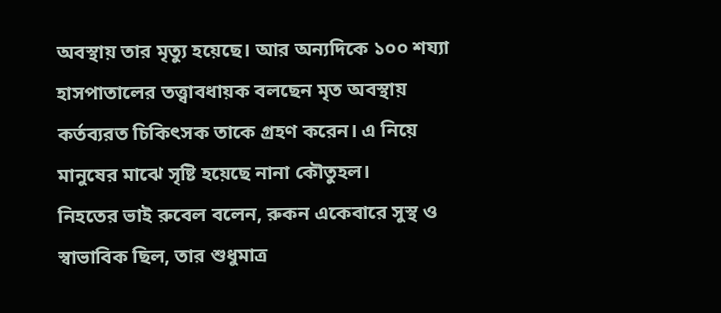অবস্থায় তার মৃত্যু হয়েছে। আর অন্যদিকে ১০০ শয্যা হাসপাতালের তত্ত্বাবধায়ক বলছেন মৃত অবস্থায় কর্তব্যরত চিকিৎসক তাকে গ্রহণ করেন। এ নিয়ে মানুষের মাঝে সৃষ্টি হয়েছে নানা কৌতুহল।
নিহতের ভাই রুবেল বলেন, রুকন একেবারে সুস্থ ও স্বাভাবিক ছিল, তার শুধুমাত্র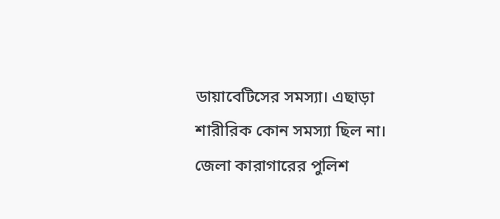ডায়াবেটিসের সমস্যা। এছাড়া শারীরিক কোন সমস্যা ছিল না। জেলা কারাগারের পুলিশ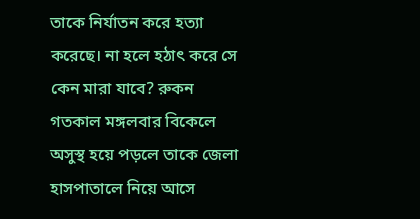তাকে নির্যাতন করে হত্যা করেছে। না হলে হঠাৎ করে সে কেন মারা যাবে? রুকন গতকাল মঙ্গলবার বিকেলে অসুস্থ হয়ে পড়লে তাকে জেলা হাসপাতালে নিয়ে আসে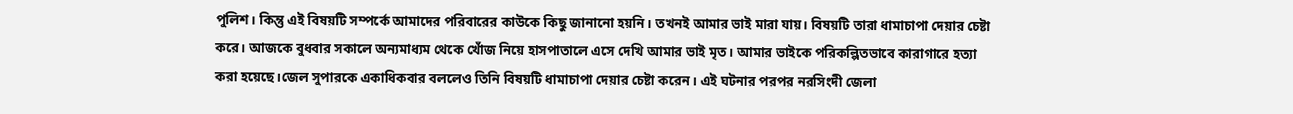পুলিশ। কিন্তু এই বিষয়টি সম্পর্কে আমাদের পরিবারের কাউকে কিছু জানানো হয়নি। তখনই আমার ভাই মারা যায়। বিষয়টি তারা ধামাচাপা দেয়ার চেষ্টা করে। আজকে বুধবার সকালে অন্যমাধ্যম থেকে খোঁজ নিয়ে হাসপাতালে এসে দেখি আমার ভাই মৃত। আমার ভাইকে পরিকল্পিতভাবে কারাগারে হত্যা করা হয়েছে।জেল সুপারকে একাধিকবার বললেও তিনি বিষয়টি ধামাচাপা দেয়ার চেষ্টা করেন। এই ঘটনার পরপর নরসিংদী জেলা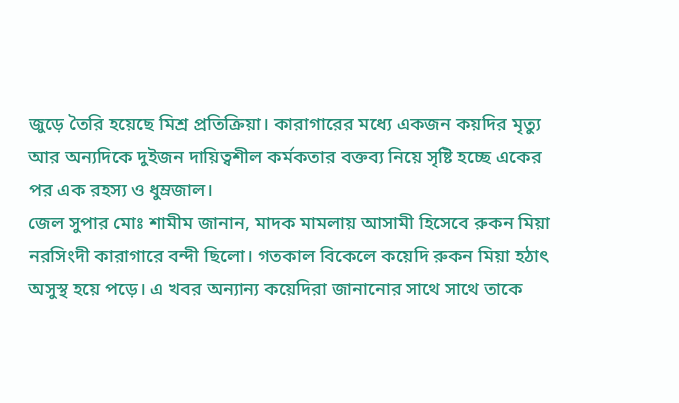জুড়ে তৈরি হয়েছে মিশ্র প্রতিক্রিয়া। কারাগারের মধ্যে একজন কয়দির মৃত্যু আর অন্যদিকে দুইজন দায়িত্বশীল কর্মকতার বক্তব্য নিয়ে সৃষ্টি হচ্ছে একের পর এক রহস্য ও ধুম্রজাল।
জেল সুপার মোঃ শামীম জানান, মাদক মামলায় আসামী হিসেবে রুকন মিয়া নরসিংদী কারাগারে বন্দী ছিলো। গতকাল বিকেলে কয়েদি রুকন মিয়া হঠাৎ অসুস্থ হয়ে পড়ে। এ খবর অন্যান্য কয়েদিরা জানানোর সাথে সাথে তাকে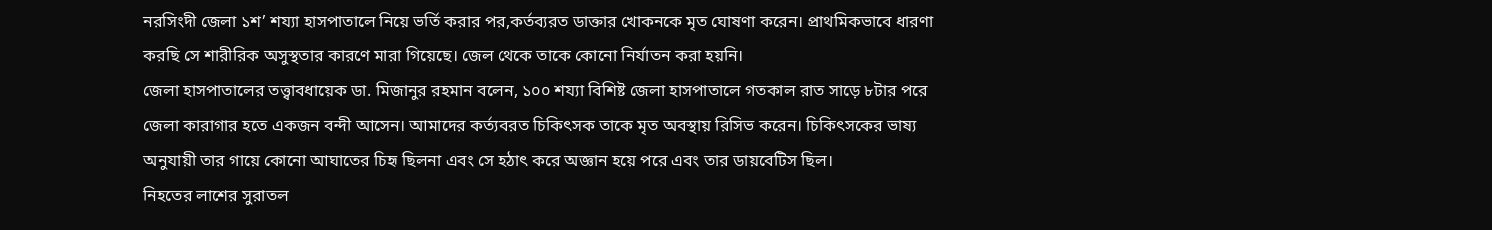নরসিংদী জেলা ১শ’ শয্যা হাসপাতালে নিয়ে ভর্তি করার পর,কর্তব্যরত ডাক্তার খোকনকে মৃত ঘোষণা করেন। প্রাথমিকভাবে ধারণা করছি সে শারীরিক অসুস্থতার কারণে মারা গিয়েছে। জেল থেকে তাকে কোনো নির্যাতন করা হয়নি।
জেলা হাসপাতালের তত্ত্বাবধায়েক ডা. মিজানুর রহমান বলেন, ১০০ শয্যা বিশিষ্ট জেলা হাসপাতালে গতকাল রাত সাড়ে ৮টার পরে জেলা কারাগার হতে একজন বন্দী আসেন। আমাদের কর্ত্যবরত চিকিৎসক তাকে মৃত অবস্থায় রিসিভ করেন। চিকিৎসকের ভাষ্য অনুযায়ী তার গায়ে কোনো আঘাতের চিহৃ ছিলনা এবং সে হঠাৎ করে অজ্ঞান হয়ে পরে এবং তার ডায়বেটিস ছিল।
নিহতের লাশের সুরাতল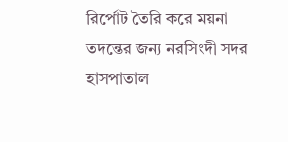রির্পোট তৈরি করে ময়না তদন্তের জন্য নরসিংদী সদর হাসপাতাল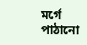মর্গে পাঠানো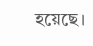হয়েছে।